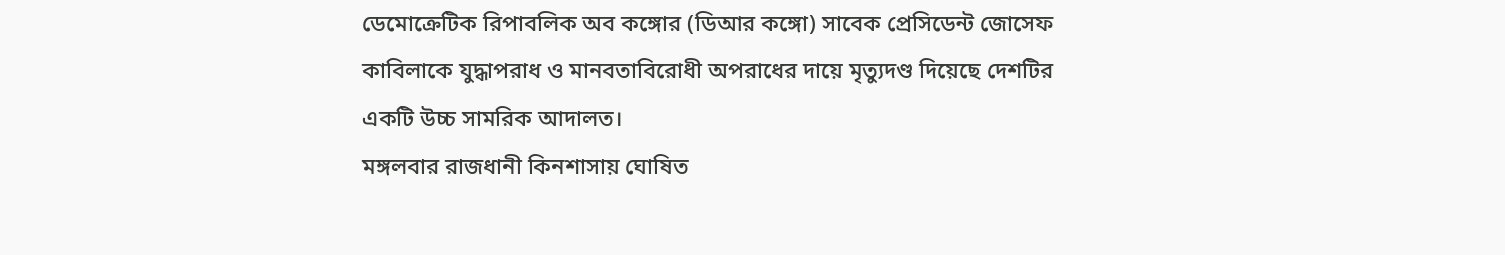ডেমোক্রেটিক রিপাবলিক অব কঙ্গোর (ডিআর কঙ্গো) সাবেক প্রেসিডেন্ট জোসেফ কাবিলাকে যুদ্ধাপরাধ ও মানবতাবিরোধী অপরাধের দায়ে মৃত্যুদণ্ড দিয়েছে দেশটির একটি উচ্চ সামরিক আদালত।
মঙ্গলবার রাজধানী কিনশাসায় ঘোষিত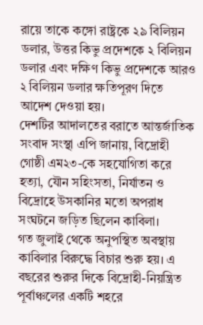রায়ে তাকে কঙ্গো রাষ্ট্রকে ২৯ বিলিয়ন ডলার, উত্তর কিভু প্রদেশকে ২ বিলিয়ন ডলার এবং দক্ষিণ কিভু প্রদেশকে আরও ২ বিলিয়ন ডলার ক্ষতিপূরণ দিতে আদেশ দেওয়া হয়।
দেশটির আদালতের বরাতে আন্তর্জাতিক সংবাদ সংস্থা এপি জানায়, বিদ্রোহী গোষ্ঠী এম২৩-কে সহযোগিতা করে হত্যা, যৌন সহিংসতা, নির্যাতন ও বিদ্রোহে উসকানির মতো অপরাধ সংঘটনে জড়িত ছিলেন কাবিলা।
গত জুলাই থেকে অনুপস্থিত অবস্থায় কাবিলার বিরুদ্ধে বিচার শুরু হয়। এ বছরের শুরুর দিকে বিদ্রোহী-নিয়ন্ত্রিত পূর্বাঞ্চলের একটি শহরে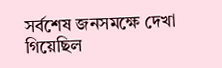সর্বশেষ জনসমক্ষে দেখা গিয়েছিল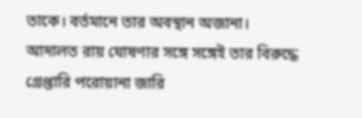তাকে। বর্তমানে তার অবস্থান অজানা। আদালত রায় ঘোষণার সঙ্গে সঙ্গেই তার বিরুদ্ধে গ্রেপ্তারি পরোয়ানা জারি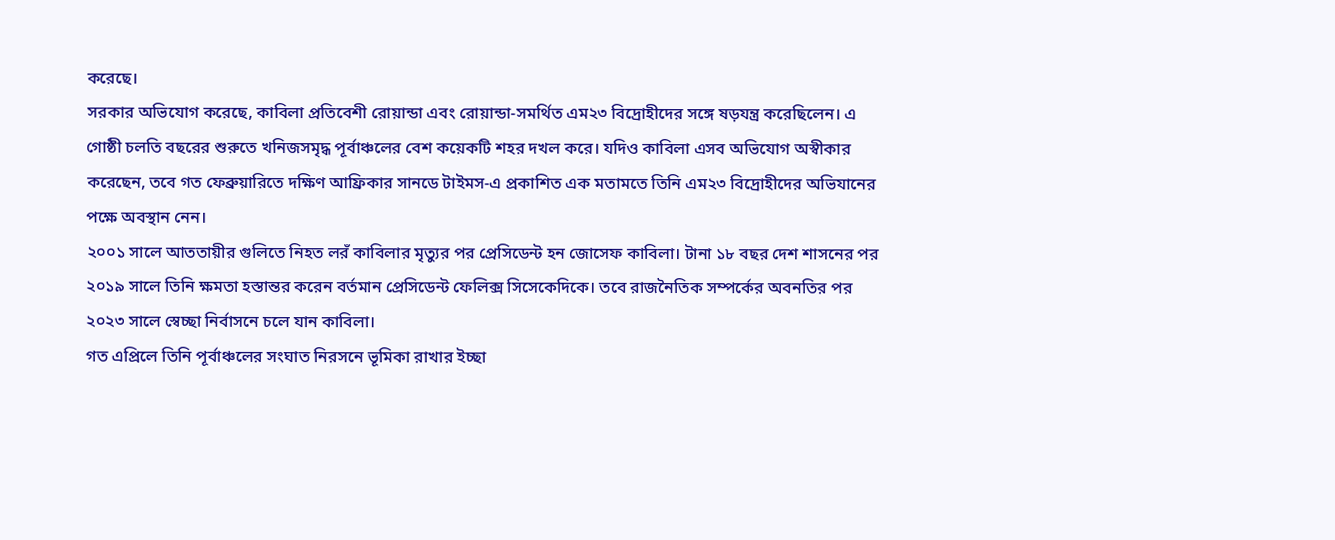করেছে।
সরকার অভিযোগ করেছে, কাবিলা প্রতিবেশী রোয়ান্ডা এবং রোয়ান্ডা-সমর্থিত এম২৩ বিদ্রোহীদের সঙ্গে ষড়যন্ত্র করেছিলেন। এ গোষ্ঠী চলতি বছরের শুরুতে খনিজসমৃদ্ধ পূর্বাঞ্চলের বেশ কয়েকটি শহর দখল করে। যদিও কাবিলা এসব অভিযোগ অস্বীকার করেছেন, তবে গত ফেব্রুয়ারিতে দক্ষিণ আফ্রিকার সানডে টাইমস-এ প্রকাশিত এক মতামতে তিনি এম২৩ বিদ্রোহীদের অভিযানের পক্ষে অবস্থান নেন।
২০০১ সালে আততায়ীর গুলিতে নিহত লরঁ কাবিলার মৃত্যুর পর প্রেসিডেন্ট হন জোসেফ কাবিলা। টানা ১৮ বছর দেশ শাসনের পর ২০১৯ সালে তিনি ক্ষমতা হস্তান্তর করেন বর্তমান প্রেসিডেন্ট ফেলিক্স সিসেকেদিকে। তবে রাজনৈতিক সম্পর্কের অবনতির পর ২০২৩ সালে স্বেচ্ছা নির্বাসনে চলে যান কাবিলা।
গত এপ্রিলে তিনি পূর্বাঞ্চলের সংঘাত নিরসনে ভূমিকা রাখার ইচ্ছা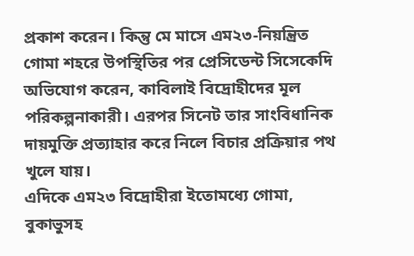প্রকাশ করেন। কিন্তু মে মাসে এম২৩-নিয়ন্ত্রিত গোমা শহরে উপস্থিতির পর প্রেসিডেন্ট সিসেকেদি অভিযোগ করেন, কাবিলাই বিদ্রোহীদের মূল পরিকল্পনাকারী। এরপর সিনেট তার সাংবিধানিক দায়মুক্তি প্রত্যাহার করে নিলে বিচার প্রক্রিয়ার পথ খুলে যায়।
এদিকে এম২৩ বিদ্রোহীরা ইতোমধ্যে গোমা, বুকাভুসহ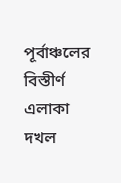পূর্বাঞ্চলের বিস্তীর্ণ এলাকা দখল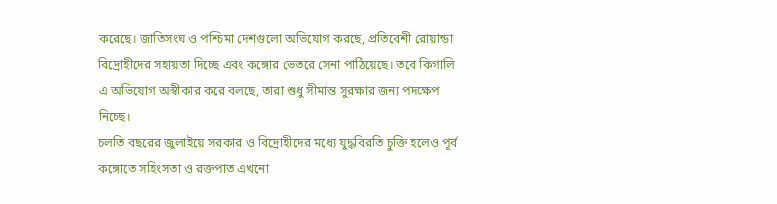করেছে। জাতিসংঘ ও পশ্চিমা দেশগুলো অভিযোগ করছে, প্রতিবেশী রোয়ান্ডা বিদ্রোহীদের সহায়তা দিচ্ছে এবং কঙ্গোর ভেতরে সেনা পাঠিয়েছে। তবে কিগালি এ অভিযোগ অস্বীকার করে বলছে, তারা শুধু সীমান্ত সুরক্ষার জন্য পদক্ষেপ নিচ্ছে।
চলতি বছরের জুলাইয়ে সরকার ও বিদ্রোহীদের মধ্যে যুদ্ধবিরতি চুক্তি হলেও পূর্ব কঙ্গোতে সহিংসতা ও রক্তপাত এখনো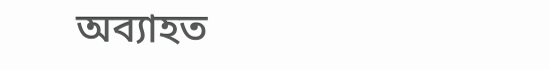অব্যাহত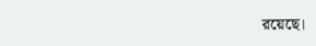রয়েছে।